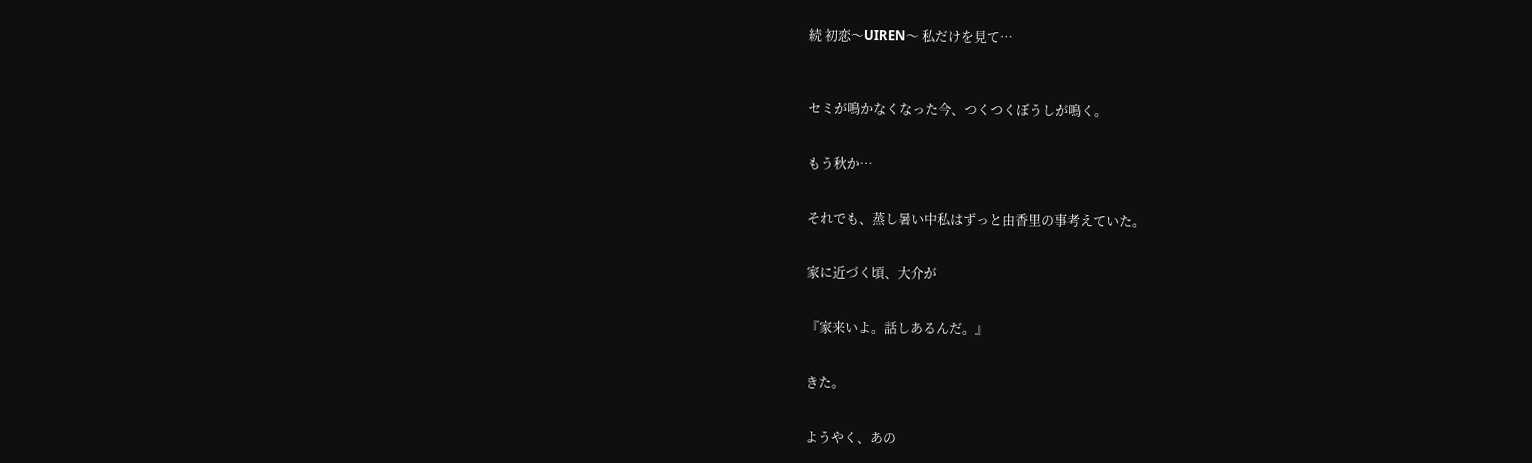続 初恋〜UIREN〜 私だけを見て…



セミが鳴かなくなった今、つくつくぼうしが鳴く。


もう秋か…


それでも、蒸し暑い中私はずっと由香里の事考えていた。


家に近づく頃、大介が


『家来いよ。話しあるんだ。』


きた。


ようやく、あの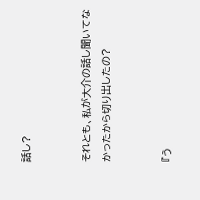話し?


それとも、私が大介の話し聞いてなかったから切り出したの?


『う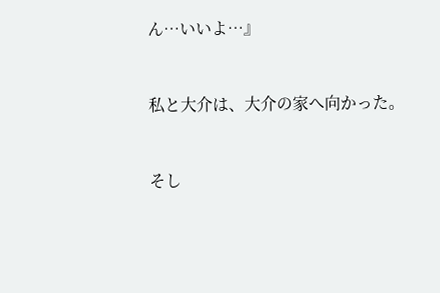ん…いいよ…』


私と大介は、大介の家へ向かった。


そし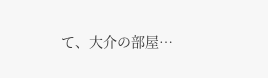て、大介の部屋…